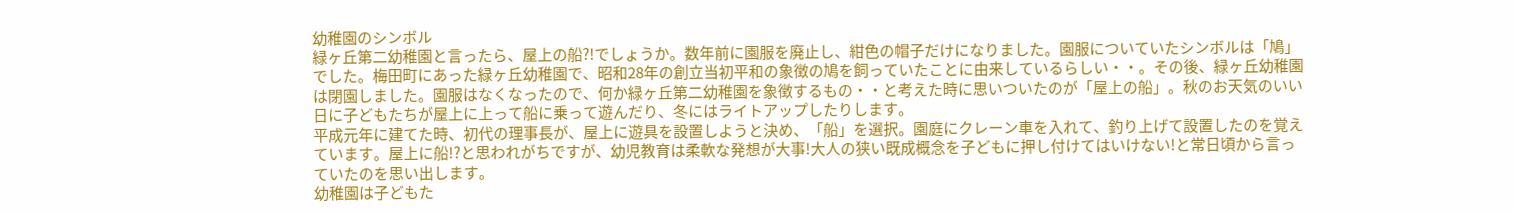幼稚園のシンボル
緑ヶ丘第二幼稚園と言ったら、屋上の船?!でしょうか。数年前に園服を廃止し、紺色の帽子だけになりました。園服についていたシンボルは「鳩」でした。梅田町にあった緑ヶ丘幼稚園で、昭和28年の創立当初平和の象徴の鳩を飼っていたことに由来しているらしい・・。その後、緑ヶ丘幼稚園は閉園しました。園服はなくなったので、何か緑ヶ丘第二幼稚園を象徴するもの・・と考えた時に思いついたのが「屋上の船」。秋のお天気のいい日に子どもたちが屋上に上って船に乗って遊んだり、冬にはライトアップしたりします。
平成元年に建てた時、初代の理事長が、屋上に遊具を設置しようと決め、「船」を選択。園庭にクレーン車を入れて、釣り上げて設置したのを覚えています。屋上に船!?と思われがちですが、幼児教育は柔軟な発想が大事!大人の狭い既成概念を子どもに押し付けてはいけない!と常日頃から言っていたのを思い出します。
幼稚園は子どもた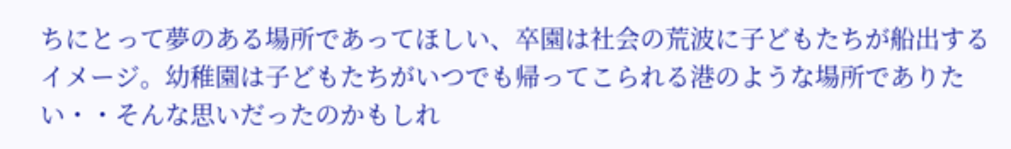ちにとって夢のある場所であってほしい、卒園は社会の荒波に子どもたちが船出するイメージ。幼稚園は子どもたちがいつでも帰ってこられる港のような場所でありたい・・そんな思いだったのかもしれ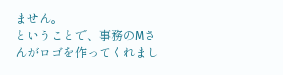ません。
ということで、事務のМさんがロゴを作ってくれまし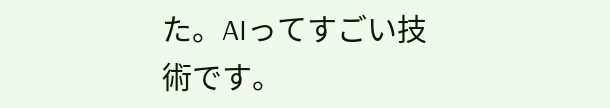た。AIってすごい技術です。